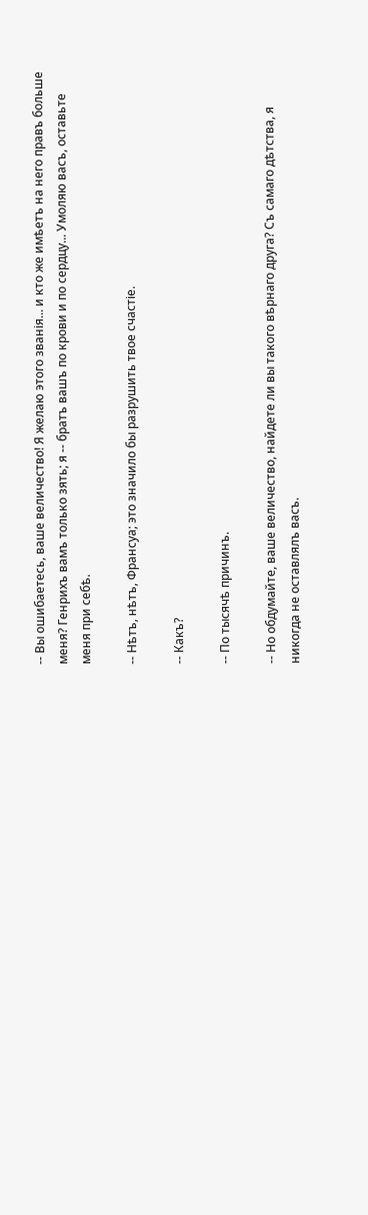-- Вы ошибаетесь, ваше величество! Я желаю этого званія... и кто же имѣетъ на него правъ больше меня? Генрихъ вамъ только зять; я -- братъ вашъ по крови и по сердцу... Умоляю васъ, оставьте меня при себѣ.

-- Нѣтъ, нѣтъ, Франсуа; это значило бы разрушить твое счастіе.

-- Какъ?

-- По тысячѣ причинъ.

-- Но обдумайте, ваше величество, найдете ли вы такого вѣрнаго друга? Съ самаго дѣтства, я никогда не оставлялъ васъ.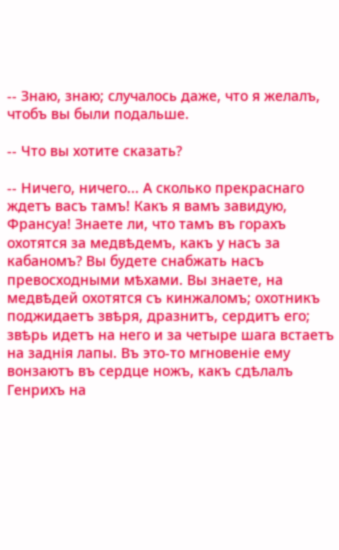-- Знаю, знаю; случалось даже, что я желалъ, чтобъ вы были подальше.

-- Что вы хотите сказать?

-- Ничего, ничего... А сколько прекраснаго ждетъ васъ тамъ! Какъ я вамъ завидую, Франсуа! Знаете ли, что тамъ въ горахъ охотятся за медвѣдемъ, какъ у насъ за кабаномъ? Вы будете снабжать насъ превосходными мѣхами. Вы знаете, на медвѣдей охотятся съ кинжаломъ; охотникъ поджидаетъ звѣря, дразнитъ, сердитъ его; звѣрь идетъ на него и за четыре шага встаетъ на заднія лапы. Въ это-то мгновеніе ему вонзаютъ въ сердце ножъ, какъ сдѣлалъ Генрихъ на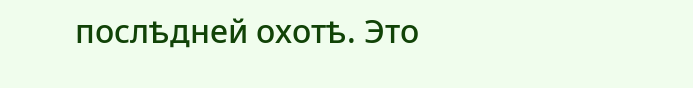послѣдней охотѣ. Это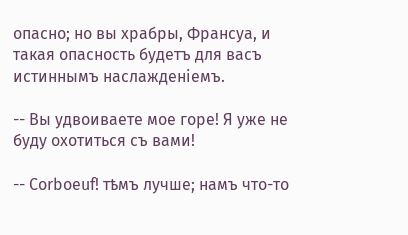опасно; но вы храбры, Франсуа, и такая опасность будетъ для васъ истиннымъ наслажденіемъ.

-- Вы удвоиваете мое горе! Я уже не буду охотиться съ вами!

-- Corboeuf! тѣмъ лучше; намъ что-то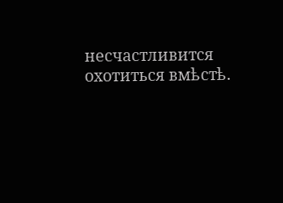несчастливится охотиться вмѣстѣ.